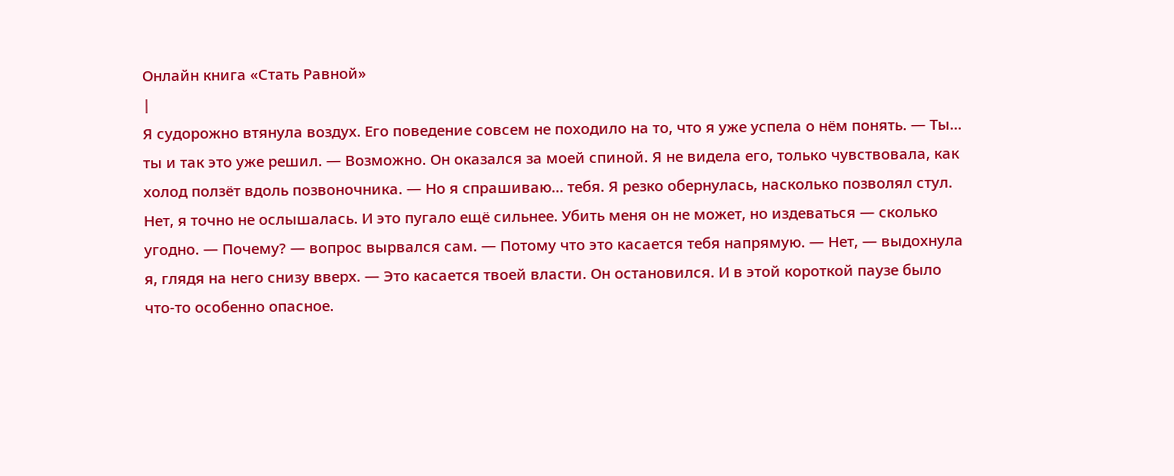Онлайн книга «Стать Равной»
|
Я судорожно втянула воздух. Его поведение совсем не походило на то, что я уже успела о нём понять. — Ты... ты и так это уже решил. — Возможно. Он оказался за моей спиной. Я не видела его, только чувствовала, как холод ползёт вдоль позвоночника. — Но я спрашиваю... тебя. Я резко обернулась, насколько позволял стул. Нет, я точно не ослышалась. И это пугало ещё сильнее. Убить меня он не может, но издеваться — сколько угодно. — Почему? — вопрос вырвался сам. — Потому что это касается тебя напрямую. — Нет, — выдохнула я, глядя на него снизу вверх. — Это касается твоей власти. Он остановился. И в этой короткой паузе было что-то особенно опасное.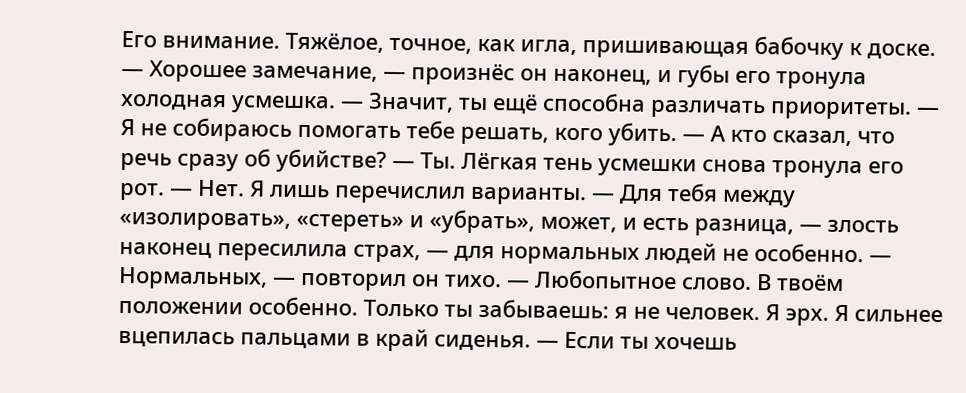Его внимание. Тяжёлое, точное, как игла, пришивающая бабочку к доске. — Хорошее замечание, — произнёс он наконец, и губы его тронула холодная усмешка. — Значит, ты ещё способна различать приоритеты. — Я не собираюсь помогать тебе решать, кого убить. — А кто сказал, что речь сразу об убийстве? — Ты. Лёгкая тень усмешки снова тронула его рот. — Нет. Я лишь перечислил варианты. — Для тебя между «изолировать», «стереть» и «убрать», может, и есть разница, — злость наконец пересилила страх, — для нормальных людей не особенно. — Нормальных, — повторил он тихо. — Любопытное слово. В твоём положении особенно. Только ты забываешь: я не человек. Я эрх. Я сильнее вцепилась пальцами в край сиденья. — Если ты хочешь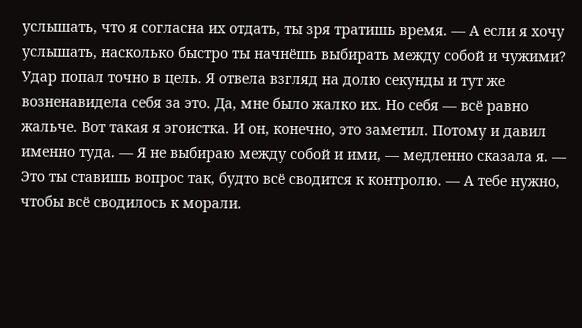услышать, что я согласна их отдать, ты зря тратишь время. — А если я хочу услышать, насколько быстро ты начнёшь выбирать между собой и чужими? Удар попал точно в цель. Я отвела взгляд на долю секунды и тут же возненавидела себя за это. Да, мне было жалко их. Но себя — всё равно жальче. Вот такая я эгоистка. И он, конечно, это заметил. Потому и давил именно туда. — Я не выбираю между собой и ими, — медленно сказала я. — Это ты ставишь вопрос так, будто всё сводится к контролю. — А тебе нужно, чтобы всё сводилось к морали.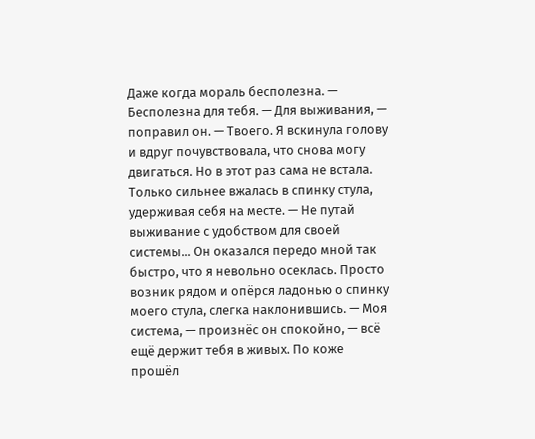Даже когда мораль бесполезна. — Бесполезна для тебя. — Для выживания, — поправил он. — Твоего. Я вскинула голову и вдруг почувствовала, что снова могу двигаться. Но в этот раз сама не встала. Только сильнее вжалась в спинку стула, удерживая себя на месте. — Не путай выживание с удобством для своей системы... Он оказался передо мной так быстро, что я невольно осеклась. Просто возник рядом и опёрся ладонью о спинку моего стула, слегка наклонившись. — Моя система, — произнёс он спокойно, — всё ещё держит тебя в живых. По коже прошёл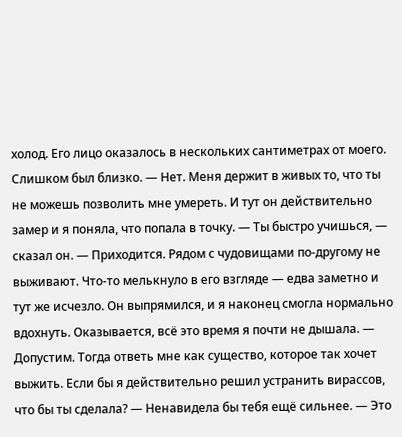холод. Его лицо оказалось в нескольких сантиметрах от моего. Слишком был близко. — Нет. Меня держит в живых то, что ты не можешь позволить мне умереть. И тут он действительно замер и я поняла, что попала в точку. — Ты быстро учишься, — сказал он. — Приходится. Рядом с чудовищами по-другому не выживают. Что-то мелькнуло в его взгляде — едва заметно и тут же исчезло. Он выпрямился, и я наконец смогла нормально вдохнуть. Оказывается, всё это время я почти не дышала. — Допустим. Тогда ответь мне как существо, которое так хочет выжить. Если бы я действительно решил устранить вирассов, что бы ты сделала? — Ненавидела бы тебя ещё сильнее. — Это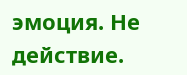эмоция. Не действие.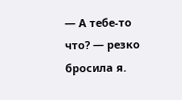— А тебе-то что? — резко бросила я.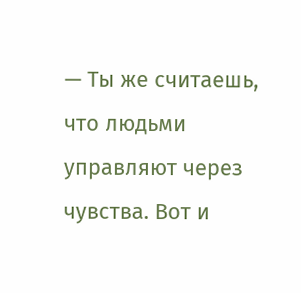— Ты же считаешь, что людьми управляют через чувства. Вот и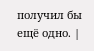получил бы ещё одно. |